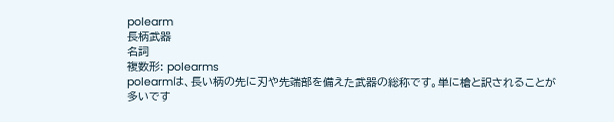polearm
長柄武器
名詞
複数形: polearms
polearmは、長い柄の先に刃や先端部を備えた武器の総称です。単に槍と訳されることが多いです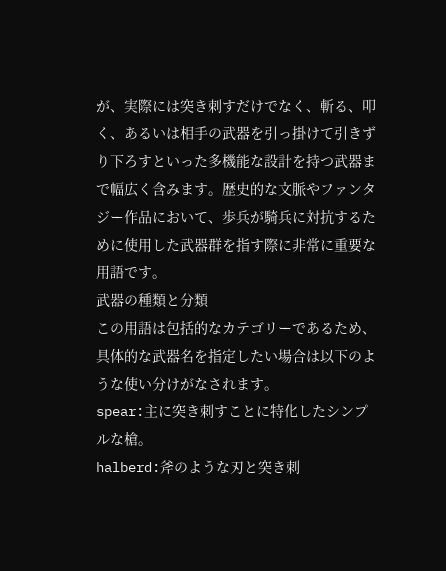が、実際には突き刺すだけでなく、斬る、叩く、あるいは相手の武器を引っ掛けて引きずり下ろすといった多機能な設計を持つ武器まで幅広く含みます。歴史的な文脈やファンタジー作品において、歩兵が騎兵に対抗するために使用した武器群を指す際に非常に重要な用語です。
武器の種類と分類
この用語は包括的なカテゴリーであるため、具体的な武器名を指定したい場合は以下のような使い分けがなされます。
spear:主に突き刺すことに特化したシンプルな槍。
halberd:斧のような刃と突き刺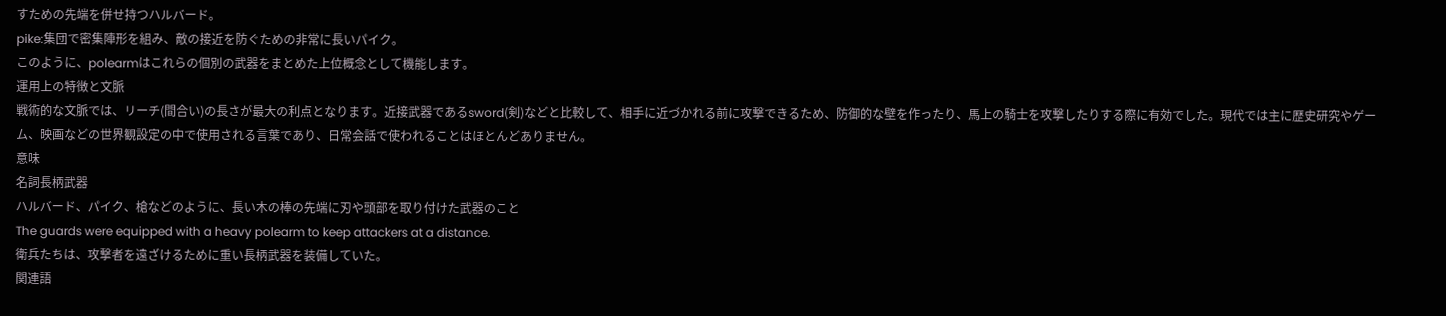すための先端を併せ持つハルバード。
pike:集団で密集陣形を組み、敵の接近を防ぐための非常に長いパイク。
このように、polearmはこれらの個別の武器をまとめた上位概念として機能します。
運用上の特徴と文脈
戦術的な文脈では、リーチ(間合い)の長さが最大の利点となります。近接武器であるsword(剣)などと比較して、相手に近づかれる前に攻撃できるため、防御的な壁を作ったり、馬上の騎士を攻撃したりする際に有効でした。現代では主に歴史研究やゲーム、映画などの世界観設定の中で使用される言葉であり、日常会話で使われることはほとんどありません。
意味
名詞長柄武器
ハルバード、パイク、槍などのように、長い木の棒の先端に刃や頭部を取り付けた武器のこと
The guards were equipped with a heavy polearm to keep attackers at a distance.
衛兵たちは、攻撃者を遠ざけるために重い長柄武器を装備していた。
関連語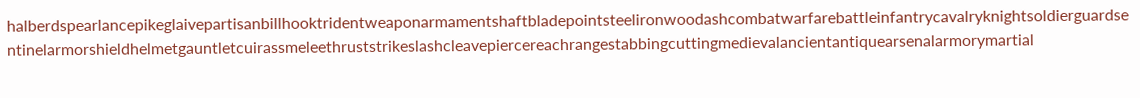halberdspearlancepikeglaivepartisanbillhooktridentweaponarmamentshaftbladepointsteelironwoodashcombatwarfarebattleinfantrycavalryknightsoldierguardsentinelarmorshieldhelmetgauntletcuirassmeleethruststrikeslashcleavepiercereachrangestabbingcuttingmedievalancientantiquearsenalarmorymartial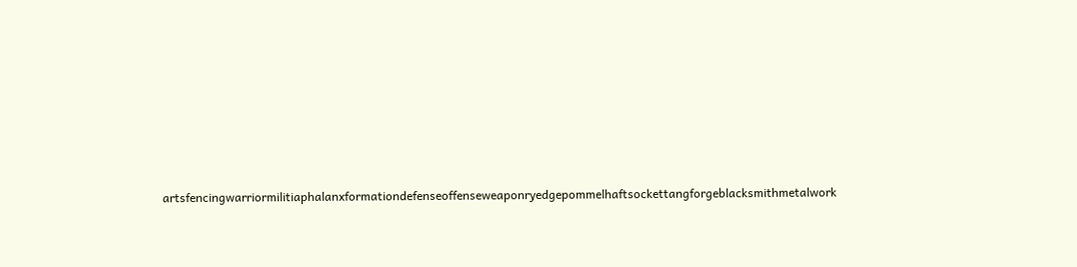artsfencingwarriormilitiaphalanxformationdefenseoffenseweaponryedgepommelhaftsockettangforgeblacksmithmetalwork